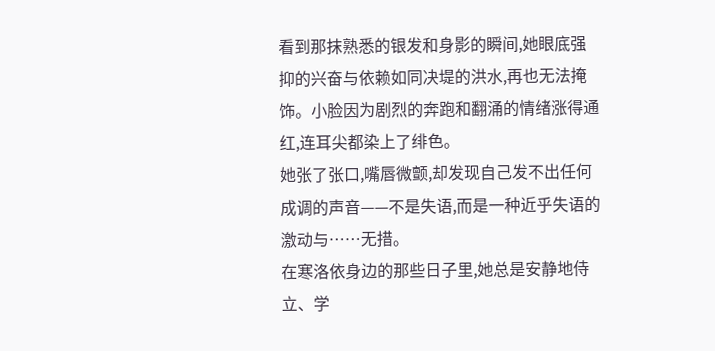看到那抹熟悉的银发和身影的瞬间,她眼底强抑的兴奋与依赖如同决堤的洪水,再也无法掩饰。小脸因为剧烈的奔跑和翻涌的情绪涨得通红,连耳尖都染上了绯色。
她张了张口,嘴唇微颤,却发现自己发不出任何成调的声音——不是失语,而是一种近乎失语的激动与……无措。
在寒洛依身边的那些日子里,她总是安静地侍立、学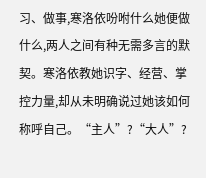习、做事,寒洛依吩咐什么她便做什么,两人之间有种无需多言的默契。寒洛依教她识字、经营、掌控力量,却从未明确说过她该如何称呼自己。“主人”?“大人”?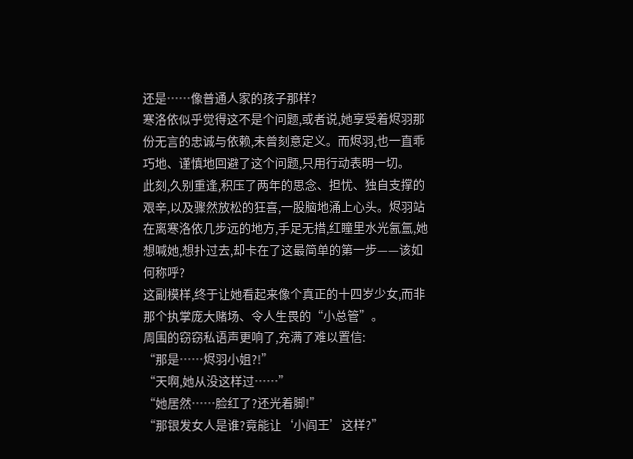还是……像普通人家的孩子那样?
寒洛依似乎觉得这不是个问题,或者说,她享受着烬羽那份无言的忠诚与依赖,未曾刻意定义。而烬羽,也一直乖巧地、谨慎地回避了这个问题,只用行动表明一切。
此刻,久别重逢,积压了两年的思念、担忧、独自支撑的艰辛,以及骤然放松的狂喜,一股脑地涌上心头。烬羽站在离寒洛依几步远的地方,手足无措,红瞳里水光氤氲,她想喊她,想扑过去,却卡在了这最简单的第一步——该如何称呼?
这副模样,终于让她看起来像个真正的十四岁少女,而非那个执掌庞大赌场、令人生畏的“小总管”。
周围的窃窃私语声更响了,充满了难以置信:
“那是……烬羽小姐?!”
“天啊,她从没这样过……”
“她居然……脸红了?还光着脚!”
“那银发女人是谁?竟能让‘小阎王’这样?”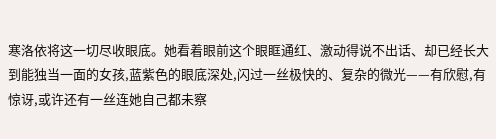寒洛依将这一切尽收眼底。她看着眼前这个眼眶通红、激动得说不出话、却已经长大到能独当一面的女孩,蓝紫色的眼底深处,闪过一丝极快的、复杂的微光——有欣慰,有惊讶,或许还有一丝连她自己都未察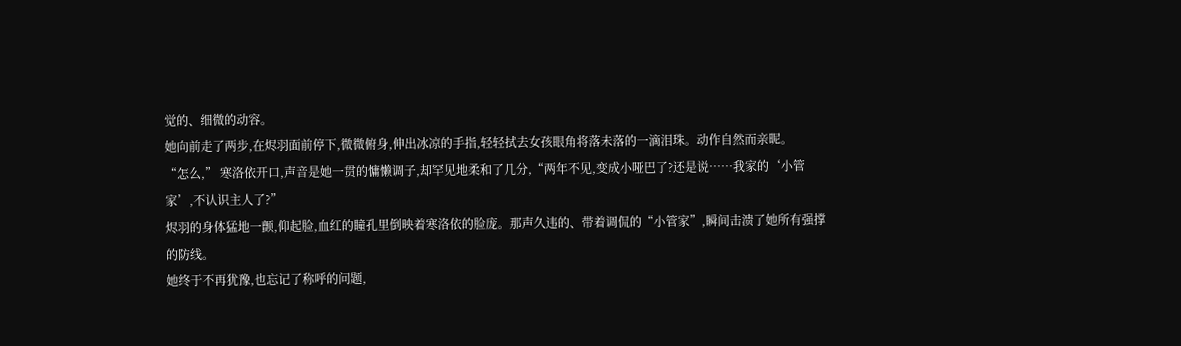觉的、细微的动容。
她向前走了两步,在烬羽面前停下,微微俯身,伸出冰凉的手指,轻轻拭去女孩眼角将落未落的一滴泪珠。动作自然而亲昵。
“怎么,” 寒洛依开口,声音是她一贯的慵懒调子,却罕见地柔和了几分,“两年不见,变成小哑巴了?还是说……我家的‘小管家’,不认识主人了?”
烬羽的身体猛地一颤,仰起脸,血红的瞳孔里倒映着寒洛依的脸庞。那声久违的、带着调侃的“小管家”,瞬间击溃了她所有强撑的防线。
她终于不再犹豫,也忘记了称呼的问题,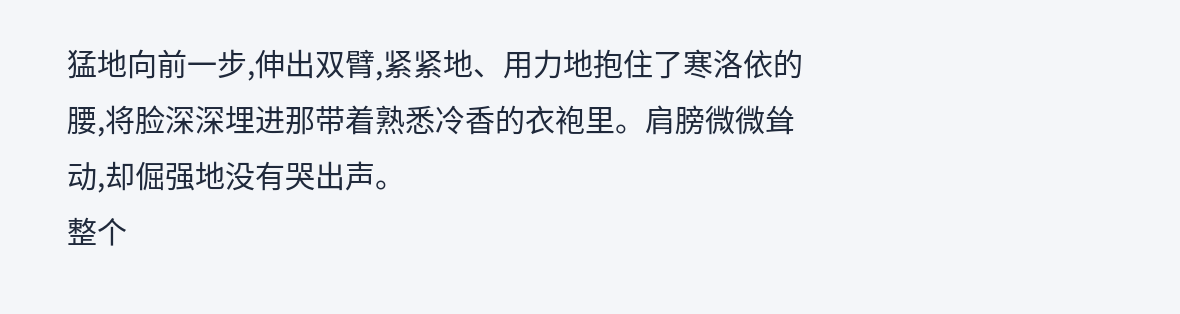猛地向前一步,伸出双臂,紧紧地、用力地抱住了寒洛依的腰,将脸深深埋进那带着熟悉冷香的衣袍里。肩膀微微耸动,却倔强地没有哭出声。
整个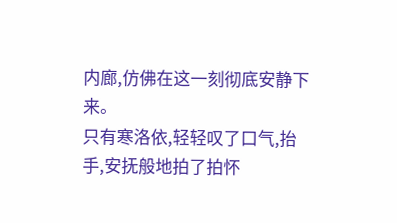内廊,仿佛在这一刻彻底安静下来。
只有寒洛依,轻轻叹了口气,抬手,安抚般地拍了拍怀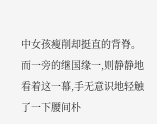中女孩瘦削却挺直的背脊。而一旁的继国缘一,则静静地看着这一幕,手无意识地轻触了一下腰间朴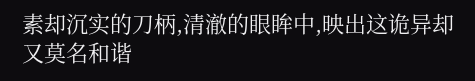素却沉实的刀柄,清澈的眼眸中,映出这诡异却又莫名和谐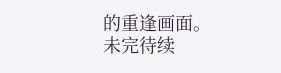的重逢画面。
未完待续